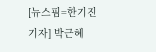[뉴스핌=한기진 기자] 박근혜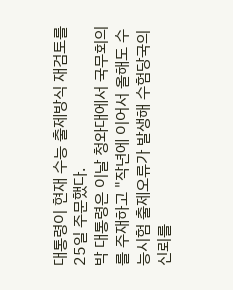대통령이 현재 수능 출제방식 재검토를 25일 주문했다.
박 대통령은 이날 청와대에서 국무회의를 주재하고 "작년에 이어서 올해도 수능시험 출제오류가 발생해 수험당국의 신뢰를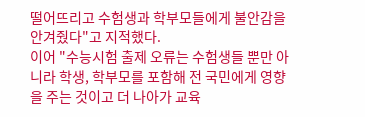떨어뜨리고 수험생과 학부모들에게 불안감을 안겨줬다"고 지적했다.
이어 "수능시험 출제 오류는 수험생들 뿐만 아니라 학생, 학부모를 포함해 전 국민에게 영향을 주는 것이고 더 나아가 교육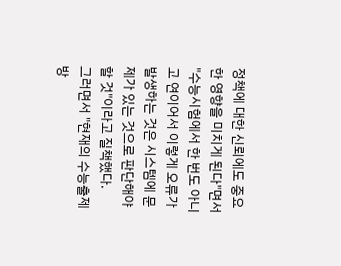정책에 대한 신뢰에도 중요한 영향을 미치게 된다"면서 "수능시험에서 한 번도 아니고 연이어서 이렇게 오류가 발생하는 것은 시스템에 문제가 있는 것으로 판단해야 할 것"이라고 질책했다.
그러면서 "현재의 수능출제 방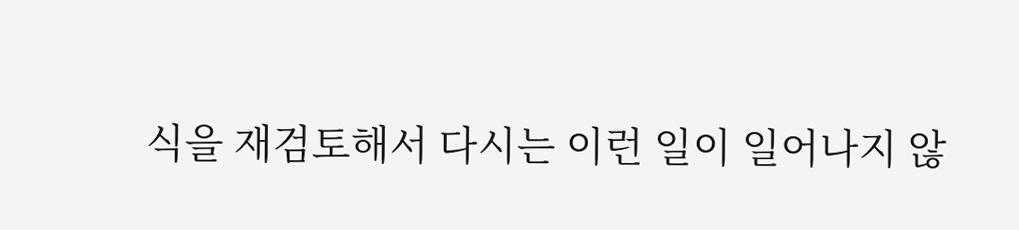식을 재검토해서 다시는 이런 일이 일어나지 않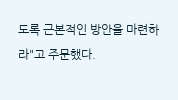도록 근본적인 방안을 마련하라"고 주문했다.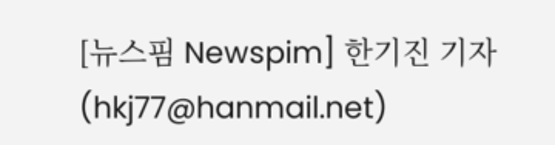[뉴스핌 Newspim] 한기진 기자 (hkj77@hanmail.net)